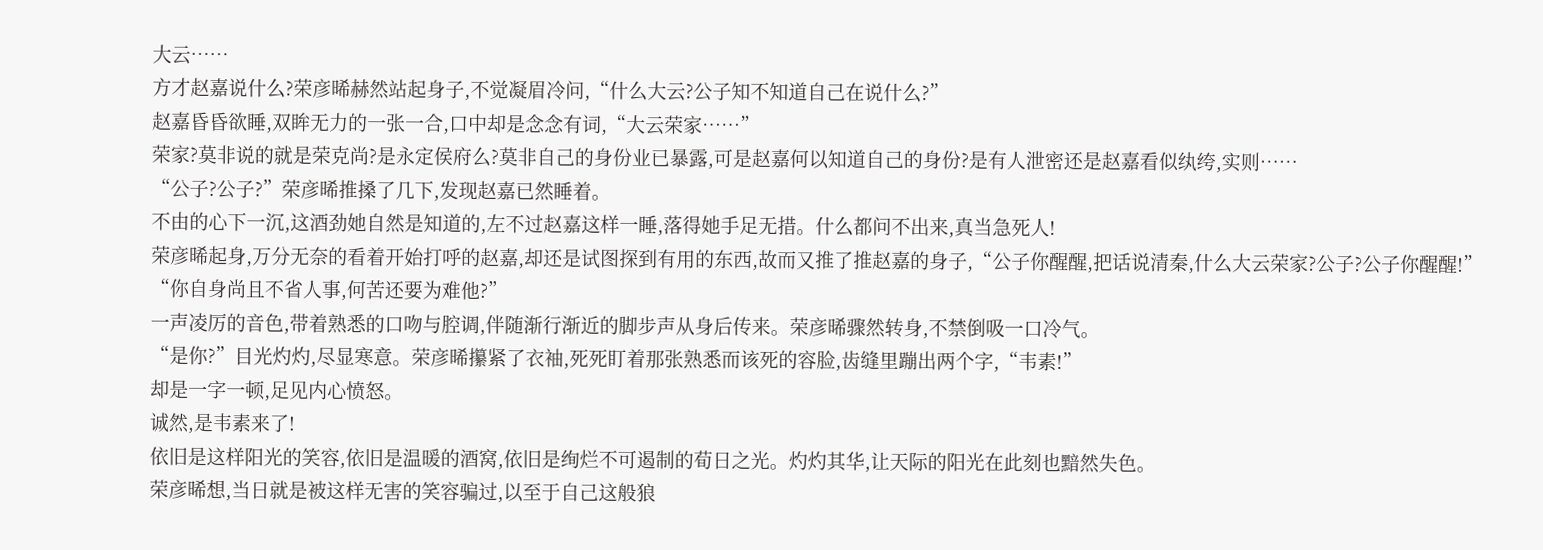大云……
方才赵嘉说什么?荣彦晞赫然站起身子,不觉凝眉冷问,“什么大云?公子知不知道自己在说什么?”
赵嘉昏昏欲睡,双眸无力的一张一合,口中却是念念有词,“大云荣家……”
荣家?莫非说的就是荣克尚?是永定侯府么?莫非自己的身份业已暴露,可是赵嘉何以知道自己的身份?是有人泄密还是赵嘉看似纨绔,实则……
“公子?公子?”荣彦晞推搡了几下,发现赵嘉已然睡着。
不由的心下一沉,这酒劲她自然是知道的,左不过赵嘉这样一睡,落得她手足无措。什么都问不出来,真当急死人!
荣彦晞起身,万分无奈的看着开始打呼的赵嘉,却还是试图探到有用的东西,故而又推了推赵嘉的身子,“公子你醒醒,把话说清秦,什么大云荣家?公子?公子你醒醒!”
“你自身尚且不省人事,何苦还要为难他?”
一声凌厉的音色,带着熟悉的口吻与腔调,伴随渐行渐近的脚步声从身后传来。荣彦晞骤然转身,不禁倒吸一口冷气。
“是你?”目光灼灼,尽显寒意。荣彦晞攥紧了衣袖,死死盯着那张熟悉而该死的容脸,齿缝里蹦出两个字,“韦素!”
却是一字一顿,足见内心愤怒。
诚然,是韦素来了!
依旧是这样阳光的笑容,依旧是温暖的酒窝,依旧是绚烂不可遏制的荀日之光。灼灼其华,让天际的阳光在此刻也黯然失色。
荣彦晞想,当日就是被这样无害的笑容骗过,以至于自己这般狼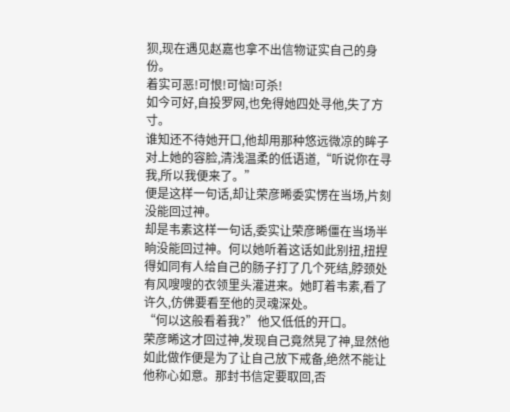狈,现在遇见赵嘉也拿不出信物证实自己的身份。
着实可恶!可恨!可恼!可杀!
如今可好,自投罗网,也免得她四处寻他,失了方寸。
谁知还不待她开口,他却用那种悠远微凉的眸子对上她的容脸,清浅温柔的低语道,“听说你在寻我,所以我便来了。”
便是这样一句话,却让荣彦晞委实愣在当场,片刻没能回过神。
却是韦素这样一句话,委实让荣彦晞僵在当场半晌没能回过神。何以她听着这话如此别扭,扭捏得如同有人给自己的肠子打了几个死结,脖颈处有风嗖嗖的衣领里头灌进来。她盯着韦素,看了许久,仿佛要看至他的灵魂深处。
“何以这般看着我?”他又低低的开口。
荣彦晞这才回过神,发现自己竟然晃了神,显然他如此做作便是为了让自己放下戒备,绝然不能让他称心如意。那封书信定要取回,否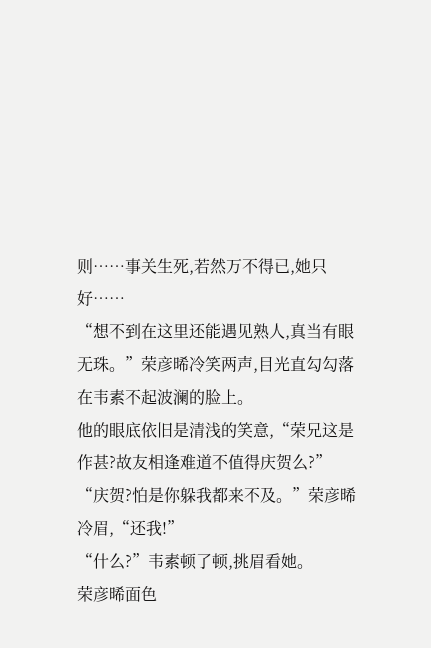则……事关生死,若然万不得已,她只好……
“想不到在这里还能遇见熟人,真当有眼无珠。”荣彦晞冷笑两声,目光直勾勾落在韦素不起波澜的脸上。
他的眼底依旧是清浅的笑意,“荣兄这是作甚?故友相逢难道不值得庆贺么?”
“庆贺?怕是你躲我都来不及。”荣彦晞冷眉,“还我!”
“什么?”韦素顿了顿,挑眉看她。
荣彦晞面色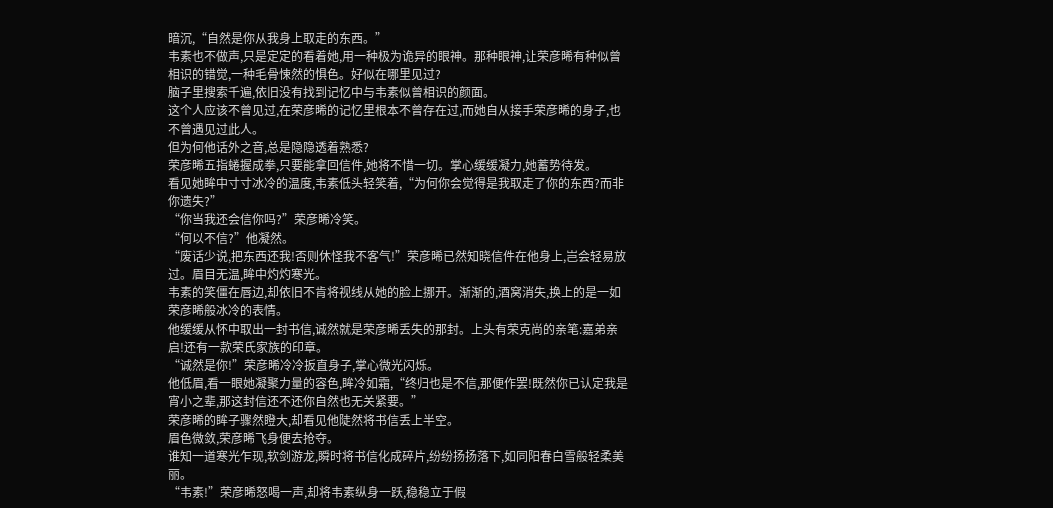暗沉,“自然是你从我身上取走的东西。”
韦素也不做声,只是定定的看着她,用一种极为诡异的眼神。那种眼神,让荣彦晞有种似曾相识的错觉,一种毛骨悚然的惧色。好似在哪里见过?
脑子里搜索千遍,依旧没有找到记忆中与韦素似曾相识的颜面。
这个人应该不曾见过,在荣彦晞的记忆里根本不曾存在过,而她自从接手荣彦晞的身子,也不曾遇见过此人。
但为何他话外之音,总是隐隐透着熟悉?
荣彦晞五指蜷握成拳,只要能拿回信件,她将不惜一切。掌心缓缓凝力,她蓄势待发。
看见她眸中寸寸冰冷的温度,韦素低头轻笑着,“为何你会觉得是我取走了你的东西?而非你遗失?”
“你当我还会信你吗?”荣彦晞冷笑。
“何以不信?”他凝然。
“废话少说,把东西还我!否则休怪我不客气!”荣彦晞已然知晓信件在他身上,岂会轻易放过。眉目无温,眸中灼灼寒光。
韦素的笑僵在唇边,却依旧不肯将视线从她的脸上挪开。渐渐的,酒窝消失,换上的是一如荣彦晞般冰冷的表情。
他缓缓从怀中取出一封书信,诚然就是荣彦晞丢失的那封。上头有荣克尚的亲笔:嘉弟亲启!还有一款荣氏家族的印章。
“诚然是你!”荣彦晞冷冷扳直身子,掌心微光闪烁。
他低眉,看一眼她凝聚力量的容色,眸冷如霜,“终归也是不信,那便作罢!既然你已认定我是宵小之辈,那这封信还不还你自然也无关紧要。”
荣彦晞的眸子骤然瞪大,却看见他陡然将书信丢上半空。
眉色微敛,荣彦晞飞身便去抢夺。
谁知一道寒光乍现,软剑游龙,瞬时将书信化成碎片,纷纷扬扬落下,如同阳春白雪般轻柔美丽。
“韦素!”荣彦晞怒喝一声,却将韦素纵身一跃,稳稳立于假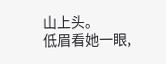山上头。
低眉看她一眼,